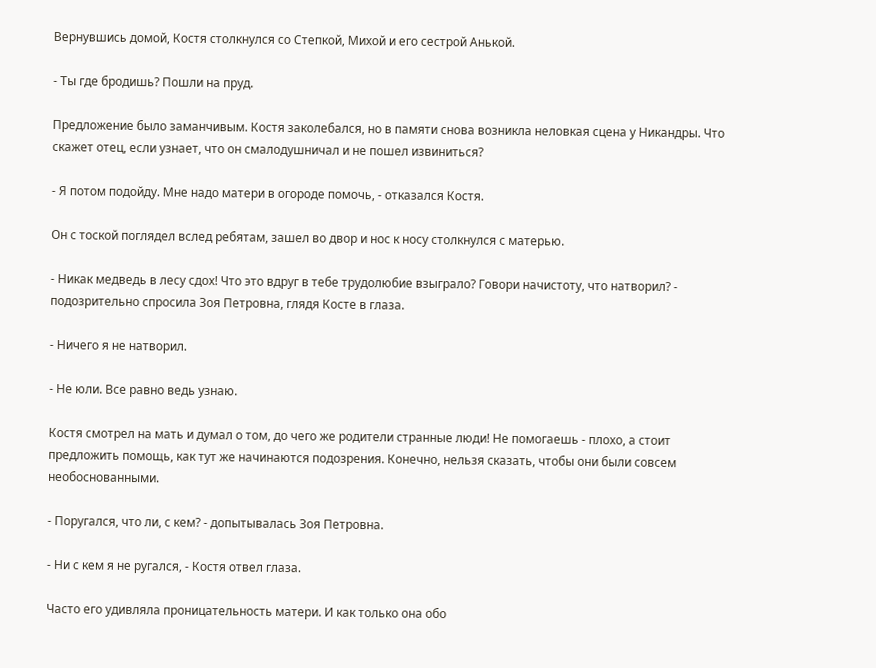Вернувшись домой, Костя столкнулся со Степкой, Михой и его сестрой Анькой.

- Ты где бродишь? Пошли на пруд.

Предложение было заманчивым. Костя заколебался, но в памяти снова возникла неловкая сцена у Никандры. Что скажет отец, если узнает, что он смалодушничал и не пошел извиниться?

- Я потом подойду. Мне надо матери в огороде помочь, - отказался Костя.

Он с тоской поглядел вслед ребятам, зашел во двор и нос к носу столкнулся с матерью.

- Никак медведь в лесу сдох! Что это вдруг в тебе трудолюбие взыграло? Говори начистоту, что натворил? - подозрительно спросила Зоя Петровна, глядя Косте в глаза.

- Ничего я не натворил.

- Не юли. Все равно ведь узнаю.

Костя смотрел на мать и думал о том, до чего же родители странные люди! Не помогаешь - плохо, а стоит предложить помощь, как тут же начинаются подозрения. Конечно, нельзя сказать, чтобы они были совсем необоснованными.

- Поругался, что ли, с кем? - допытывалась Зоя Петровна.

- Ни с кем я не ругался, - Костя отвел глаза.

Часто его удивляла проницательность матери. И как только она обо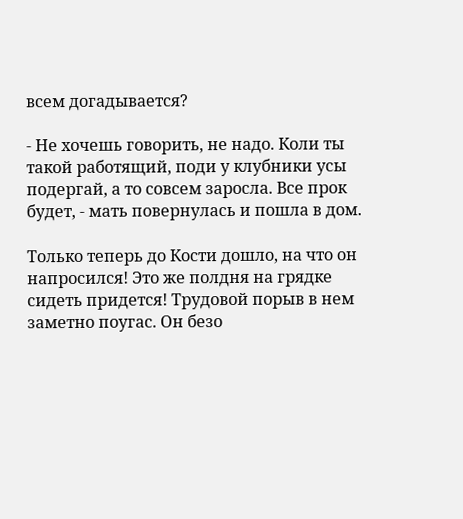всем догадывается?

- Не хочешь говорить, не надо. Коли ты такой работящий, поди у клубники усы подергай, а то совсем заросла. Все прок будет, - мать повернулась и пошла в дом.

Только теперь до Кости дошло, на что он напросился! Это же полдня на грядке сидеть придется! Трудовой порыв в нем заметно поугас. Он безо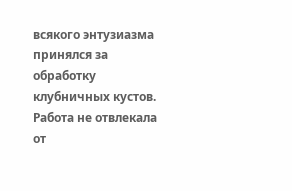всякого энтузиазма принялся за обработку клубничных кустов. Работа не отвлекала от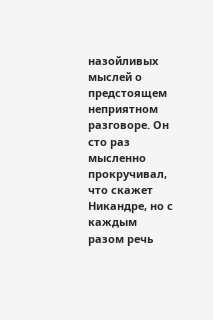назойливых мыслей о предстоящем неприятном разговоре. Он сто раз мысленно прокручивал, что скажет Никандре, но с каждым разом речь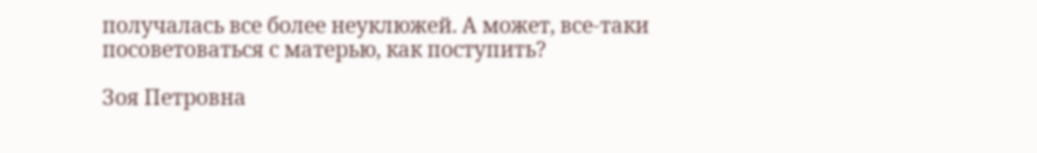получалась все более неуклюжей. А может, все-таки посоветоваться с матерью, как поступить?

Зоя Петровна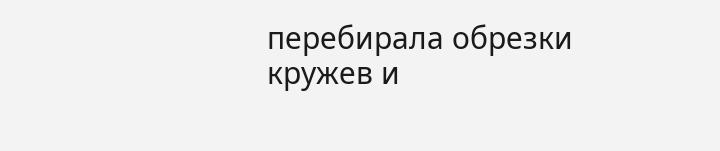перебирала обрезки кружев и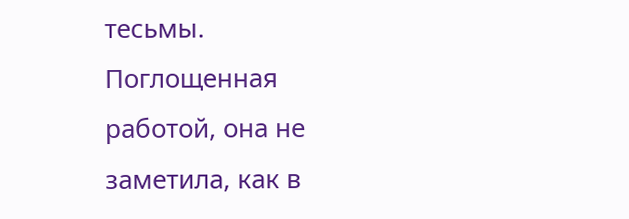тесьмы. Поглощенная работой, она не заметила, как в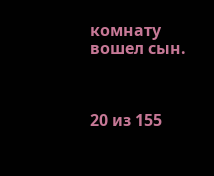комнату вошел сын.



20 из 155